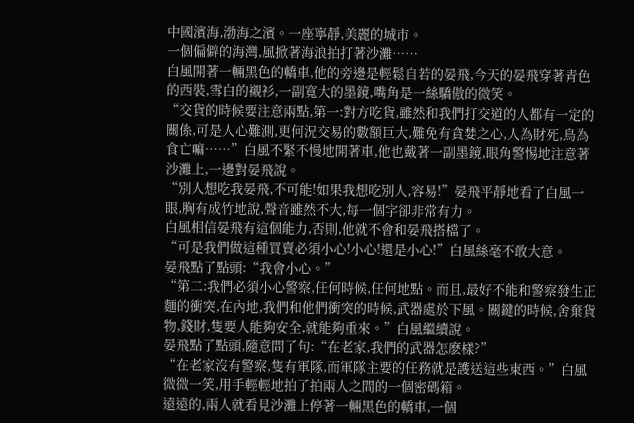中國濱海,渤海之濱。一座寧靜,美麗的城市。
一個偏僻的海灣,風掀著海浪拍打著沙灘……
白風開著一輛黑色的轎車,他的旁邊是輕鬆自若的晏飛,今天的晏飛穿著青色的西裝,雪白的襯衫,一副寬大的墨鏡,嘴角是一絲驕傲的微笑。
“交貨的時候要注意兩點,第一:對方吃貨,雖然和我們打交道的人都有一定的關係,可是人心難測,更何況交易的數額巨大,難免有貪婪之心,人為財死,鳥為食亡嘛……”白風不緊不慢地開著車,他也戴著一副墨鏡,眼角警惕地注意著沙灘上,一邊對晏飛說。
“別人想吃我晏飛,不可能!如果我想吃別人,容易!”晏飛平靜地看了白風一眼,胸有成竹地說,聲音雖然不大,每一個字卻非常有力。
白風相信晏飛有這個能力,否則,他就不會和晏飛搭檔了。
“可是我們做這種買賣必須小心!小心!還是小心!”白風絲毫不敢大意。
晏飛點了點頭:“我會小心。”
“第二:我們必須小心警察,任何時候,任何地點。而且,最好不能和警察發生正麵的衝突,在內地,我們和他們衝突的時候,武器處於下風。關鍵的時候,舍棄貨物,錢財,隻要人能夠安全,就能夠重來。”白風繼續說。
晏飛點了點頭,隨意問了句:“在老家,我們的武器怎麽樣?”
“在老家沒有警察,隻有軍隊,而軍隊主要的任務就是護送這些東西。”白風微微一笑,用手輕輕地拍了拍兩人之間的一個密碼箱。
遠遠的,兩人就看見沙灘上停著一輛黑色的轎車,一個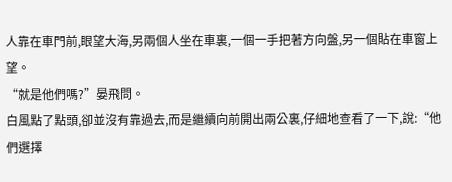人靠在車門前,眼望大海,另兩個人坐在車裏,一個一手把著方向盤,另一個貼在車窗上望。
“就是他們嗎?”晏飛問。
白風點了點頭,卻並沒有靠過去,而是繼續向前開出兩公裏,仔細地查看了一下,說:“他們選擇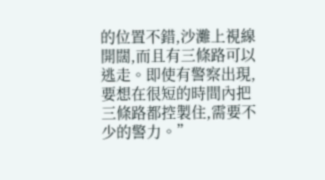的位置不錯,沙灘上視線開闊,而且有三條路可以逃走。即使有警察出現,要想在很短的時間內把三條路都控製住,需要不少的警力。”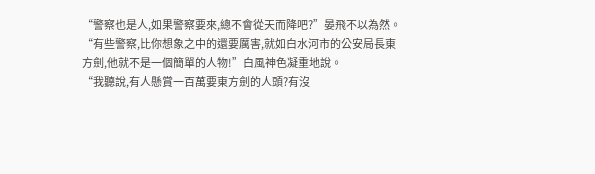“警察也是人,如果警察要來,總不會從天而降吧?”晏飛不以為然。
“有些警察,比你想象之中的還要厲害,就如白水河市的公安局長東方劍,他就不是一個簡單的人物!”白風神色凝重地說。
“我聽說,有人懸賞一百萬要東方劍的人頭?有沒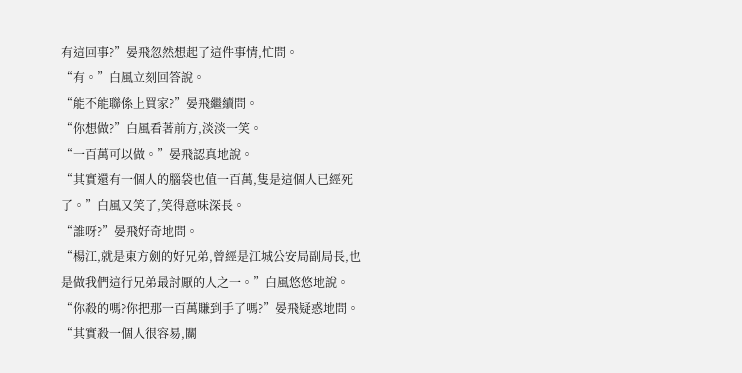有這回事?”晏飛忽然想起了這件事情,忙問。
“有。”白風立刻回答說。
“能不能聯係上買家?”晏飛繼續問。
“你想做?”白風看著前方,淡淡一笑。
“一百萬可以做。”晏飛認真地說。
“其實還有一個人的腦袋也值一百萬,隻是這個人已經死了。”白風又笑了,笑得意味深長。
“誰呀?”晏飛好奇地問。
“楊江,就是東方劍的好兄弟,曾經是江城公安局副局長,也是做我們這行兄弟最討厭的人之一。”白風悠悠地說。
“你殺的嗎?你把那一百萬賺到手了嗎?”晏飛疑惑地問。
“其實殺一個人很容易,關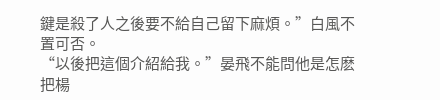鍵是殺了人之後要不給自己留下麻煩。”白風不置可否。
“以後把這個介紹給我。”晏飛不能問他是怎麽把楊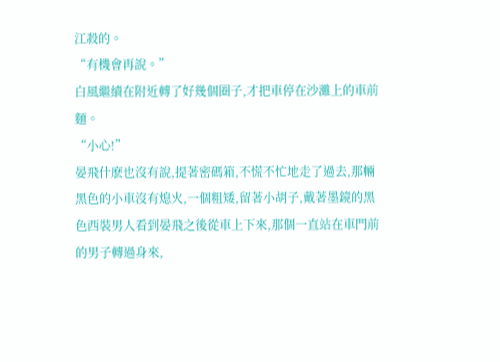江殺的。
“有機會再說。”
白風繼續在附近轉了好幾個圈子,才把車停在沙灘上的車前麵。
“小心!”
晏飛什麽也沒有說,提著密碼箱,不慌不忙地走了過去,那輛黑色的小車沒有熄火,一個粗矮,留著小胡子,戴著墨鏡的黑色西裝男人看到晏飛之後從車上下來,那個一直站在車門前的男子轉過身來,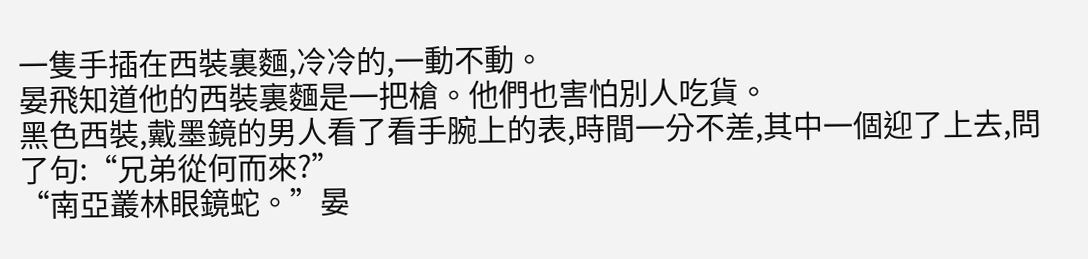一隻手插在西裝裏麵,冷冷的,一動不動。
晏飛知道他的西裝裏麵是一把槍。他們也害怕別人吃貨。
黑色西裝,戴墨鏡的男人看了看手腕上的表,時間一分不差,其中一個迎了上去,問了句:“兄弟從何而來?”
“南亞叢林眼鏡蛇。”晏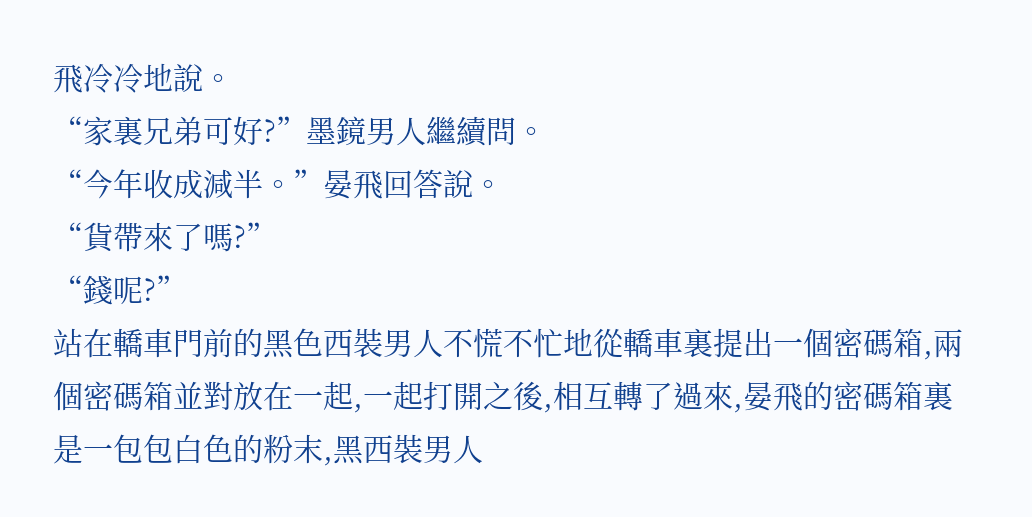飛冷冷地說。
“家裏兄弟可好?”墨鏡男人繼續問。
“今年收成減半。”晏飛回答說。
“貨帶來了嗎?”
“錢呢?”
站在轎車門前的黑色西裝男人不慌不忙地從轎車裏提出一個密碼箱,兩個密碼箱並對放在一起,一起打開之後,相互轉了過來,晏飛的密碼箱裏是一包包白色的粉末,黑西裝男人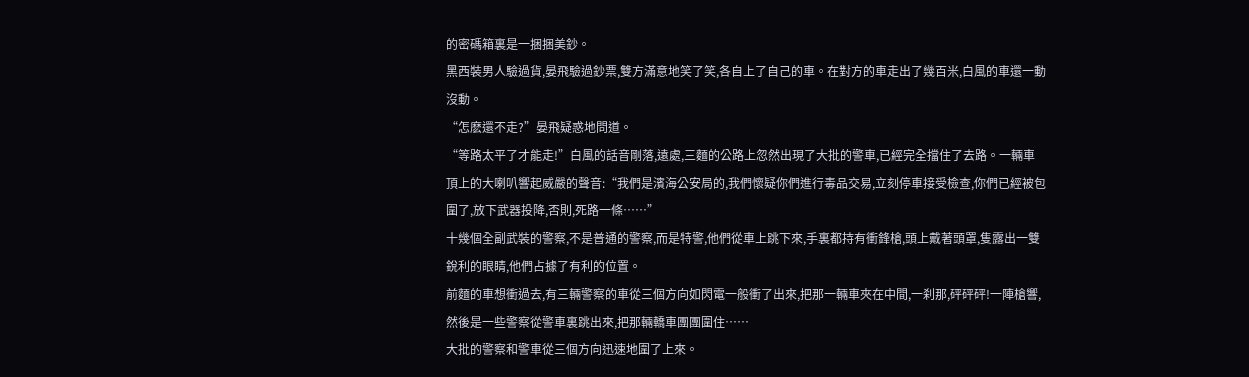的密碼箱裏是一捆捆美鈔。
黑西裝男人驗過貨,晏飛驗過鈔票,雙方滿意地笑了笑,各自上了自己的車。在對方的車走出了幾百米,白風的車還一動沒動。
“怎麽還不走?”晏飛疑惑地問道。
“等路太平了才能走!”白風的話音剛落,遠處,三麵的公路上忽然出現了大批的警車,已經完全擋住了去路。一輛車頂上的大喇叭響起威嚴的聲音:“我們是濱海公安局的,我們懷疑你們進行毒品交易,立刻停車接受檢查,你們已經被包圍了,放下武器投降,否則,死路一條……”
十幾個全副武裝的警察,不是普通的警察,而是特警,他們從車上跳下來,手裏都持有衝鋒槍,頭上戴著頭罩,隻露出一雙銳利的眼睛,他們占據了有利的位置。
前麵的車想衝過去,有三輛警察的車從三個方向如閃電一般衝了出來,把那一輛車夾在中間,一刹那,砰砰砰!一陣槍響,然後是一些警察從警車裏跳出來,把那輛轎車團團圍住……
大批的警察和警車從三個方向迅速地圍了上來。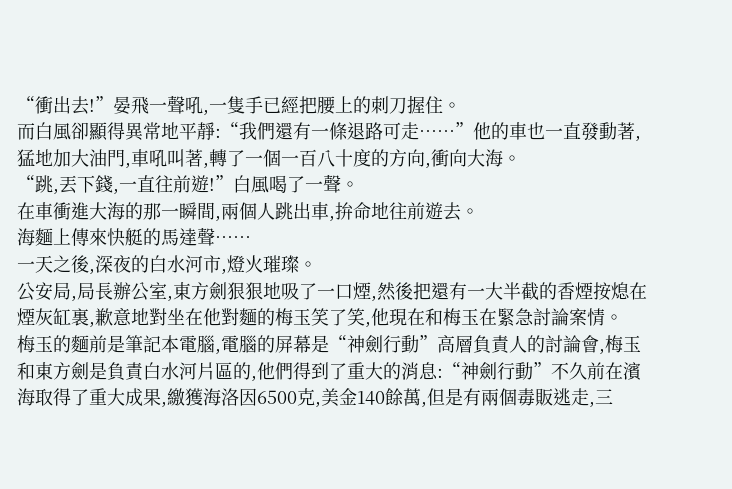“衝出去!”晏飛一聲吼,一隻手已經把腰上的刺刀握住。
而白風卻顯得異常地平靜:“我們還有一條退路可走……”他的車也一直發動著,猛地加大油門,車吼叫著,轉了一個一百八十度的方向,衝向大海。
“跳,丟下錢,一直往前遊!”白風喝了一聲。
在車衝進大海的那一瞬間,兩個人跳出車,拚命地往前遊去。
海麵上傳來快艇的馬達聲……
一天之後,深夜的白水河市,燈火璀璨。
公安局,局長辦公室,東方劍狠狠地吸了一口煙,然後把還有一大半截的香煙按熄在煙灰缸裏,歉意地對坐在他對麵的梅玉笑了笑,他現在和梅玉在緊急討論案情。
梅玉的麵前是筆記本電腦,電腦的屏幕是“神劍行動”高層負責人的討論會,梅玉和東方劍是負責白水河片區的,他們得到了重大的消息:“神劍行動”不久前在濱海取得了重大成果,繳獲海洛因6500克,美金140餘萬,但是有兩個毒販逃走,三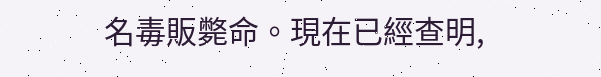名毒販斃命。現在已經查明,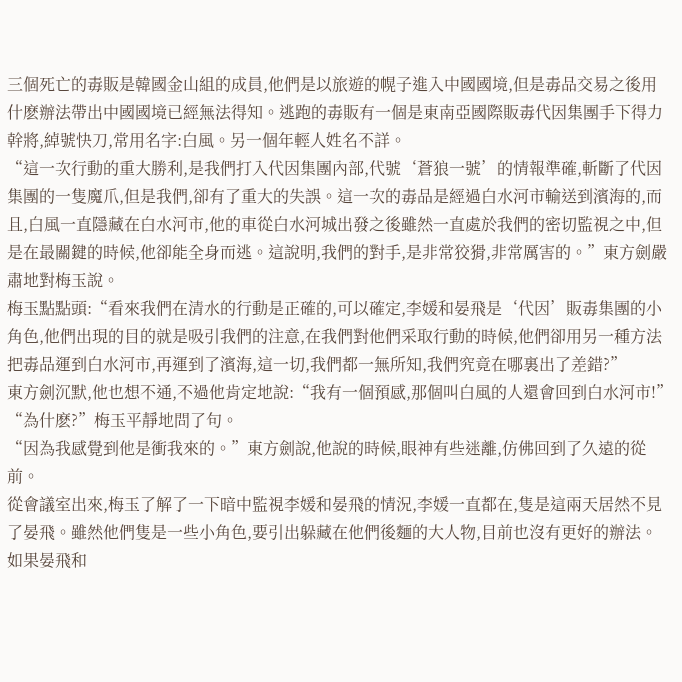三個死亡的毒販是韓國金山組的成員,他們是以旅遊的幌子進入中國國境,但是毒品交易之後用什麽辦法帶出中國國境已經無法得知。逃跑的毒販有一個是東南亞國際販毒代因集團手下得力幹將,綽號快刀,常用名字:白風。另一個年輕人姓名不詳。
“這一次行動的重大勝利,是我們打入代因集團內部,代號‘蒼狼一號’的情報準確,斬斷了代因集團的一隻魔爪,但是我們,卻有了重大的失誤。這一次的毒品是經過白水河市輸送到濱海的,而且,白風一直隱藏在白水河市,他的車從白水河城出發之後雖然一直處於我們的密切監視之中,但是在最關鍵的時候,他卻能全身而逃。這說明,我們的對手,是非常狡猾,非常厲害的。”東方劍嚴肅地對梅玉說。
梅玉點點頭:“看來我們在清水的行動是正確的,可以確定,李媛和晏飛是‘代因’販毒集團的小角色,他們出現的目的就是吸引我們的注意,在我們對他們采取行動的時候,他們卻用另一種方法把毒品運到白水河市,再運到了濱海,這一切,我們都一無所知,我們究竟在哪裏出了差錯?”
東方劍沉默,他也想不通,不過他肯定地說:“我有一個預感,那個叫白風的人還會回到白水河市!”
“為什麽?”梅玉平靜地問了句。
“因為我感覺到他是衝我來的。”東方劍說,他說的時候,眼神有些迷離,仿佛回到了久遠的從前。
從會議室出來,梅玉了解了一下暗中監視李媛和晏飛的情況,李媛一直都在,隻是這兩天居然不見了晏飛。雖然他們隻是一些小角色,要引出躲藏在他們後麵的大人物,目前也沒有更好的辦法。
如果晏飛和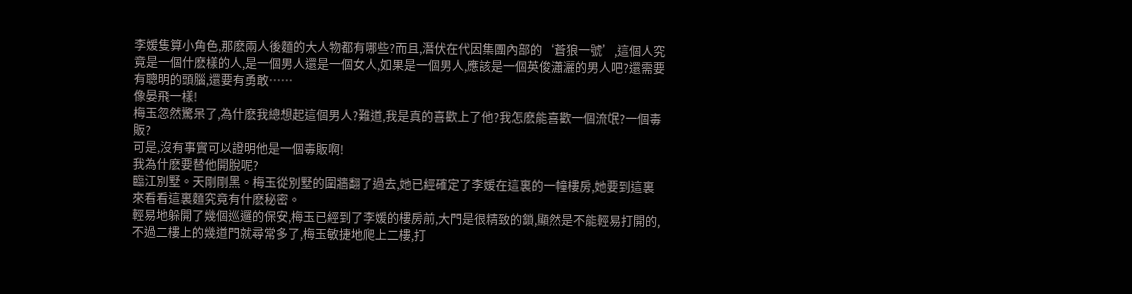李媛隻算小角色,那麽兩人後麵的大人物都有哪些?而且,潛伏在代因集團內部的‘蒼狼一號’,這個人究竟是一個什麽樣的人,是一個男人還是一個女人,如果是一個男人,應該是一個英俊瀟灑的男人吧?還需要有聰明的頭腦,還要有勇敢……
像晏飛一樣!
梅玉忽然驚呆了,為什麽我總想起這個男人?難道,我是真的喜歡上了他?我怎麽能喜歡一個流氓?一個毒販?
可是,沒有事實可以證明他是一個毒販啊!
我為什麽要替他開脫呢?
臨江別墅。天剛剛黑。梅玉從別墅的圍牆翻了過去,她已經確定了李媛在這裏的一幢樓房,她要到這裏來看看這裏麵究竟有什麽秘密。
輕易地躲開了幾個巡邏的保安,梅玉已經到了李媛的樓房前,大門是很精致的鎖,顯然是不能輕易打開的,不過二樓上的幾道門就尋常多了,梅玉敏捷地爬上二樓,打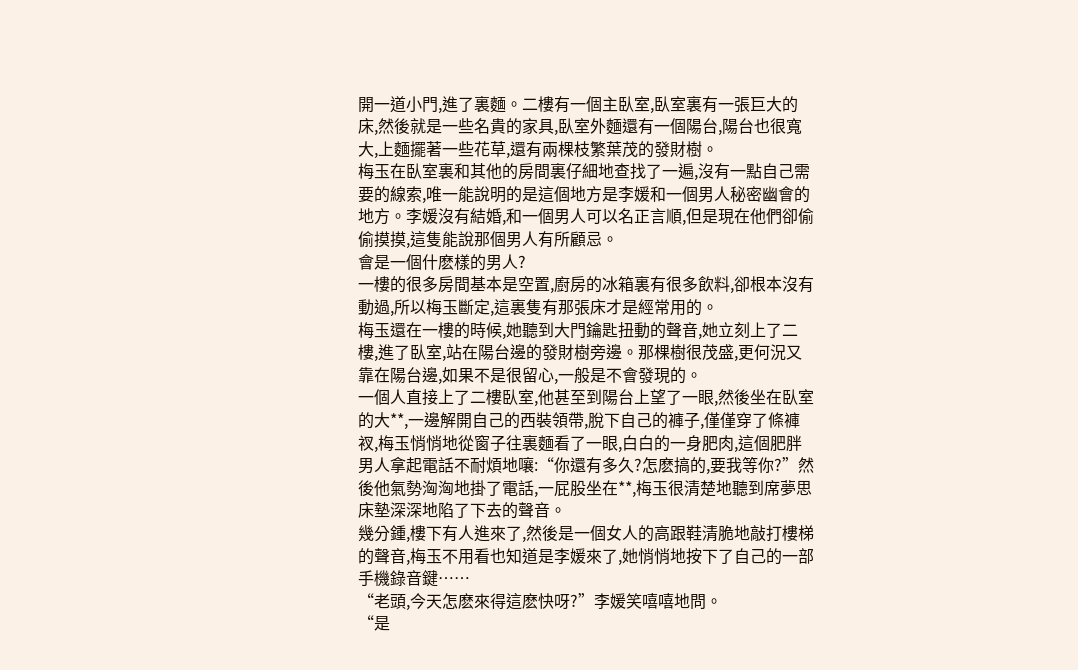開一道小門,進了裏麵。二樓有一個主臥室,臥室裏有一張巨大的床,然後就是一些名貴的家具,臥室外麵還有一個陽台,陽台也很寬大,上麵擺著一些花草,還有兩棵枝繁葉茂的發財樹。
梅玉在臥室裏和其他的房間裏仔細地查找了一遍,沒有一點自己需要的線索,唯一能說明的是這個地方是李媛和一個男人秘密幽會的地方。李媛沒有結婚,和一個男人可以名正言順,但是現在他們卻偷偷摸摸,這隻能說那個男人有所顧忌。
會是一個什麽樣的男人?
一樓的很多房間基本是空置,廚房的冰箱裏有很多飲料,卻根本沒有動過,所以梅玉斷定,這裏隻有那張床才是經常用的。
梅玉還在一樓的時候,她聽到大門鑰匙扭動的聲音,她立刻上了二樓,進了臥室,站在陽台邊的發財樹旁邊。那棵樹很茂盛,更何況又靠在陽台邊,如果不是很留心,一般是不會發現的。
一個人直接上了二樓臥室,他甚至到陽台上望了一眼,然後坐在臥室的大**,一邊解開自己的西裝領帶,脫下自己的褲子,僅僅穿了條褲衩,梅玉悄悄地從窗子往裏麵看了一眼,白白的一身肥肉,這個肥胖男人拿起電話不耐煩地嚷:“你還有多久?怎麽搞的,要我等你?”然後他氣勢洶洶地掛了電話,一屁股坐在**,梅玉很清楚地聽到席夢思床墊深深地陷了下去的聲音。
幾分鍾,樓下有人進來了,然後是一個女人的高跟鞋清脆地敲打樓梯的聲音,梅玉不用看也知道是李媛來了,她悄悄地按下了自己的一部手機錄音鍵……
“老頭,今天怎麽來得這麽快呀?”李媛笑嘻嘻地問。
“是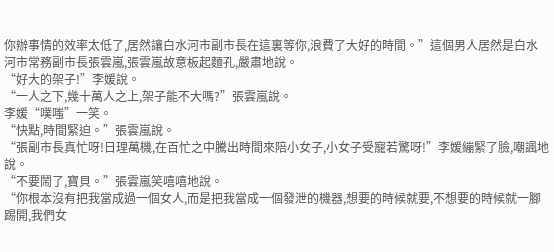你辦事情的效率太低了,居然讓白水河市副市長在這裏等你,浪費了大好的時間。”這個男人居然是白水河市常務副市長張雲嵐,張雲嵐故意板起麵孔,嚴肅地說。
“好大的架子!”李媛說。
“一人之下,幾十萬人之上,架子能不大嗎?”張雲嵐說。
李媛“噗嗤”一笑。
“快點,時間緊迫。”張雲嵐說。
“張副市長真忙呀!日理萬機,在百忙之中騰出時間來陪小女子,小女子受寵若驚呀!”李媛繃緊了臉,嘲諷地說。
“不要鬧了,寶貝。”張雲嵐笑嘻嘻地說。
“你根本沒有把我當成過一個女人,而是把我當成一個發泄的機器,想要的時候就要,不想要的時候就一腳踢開,我們女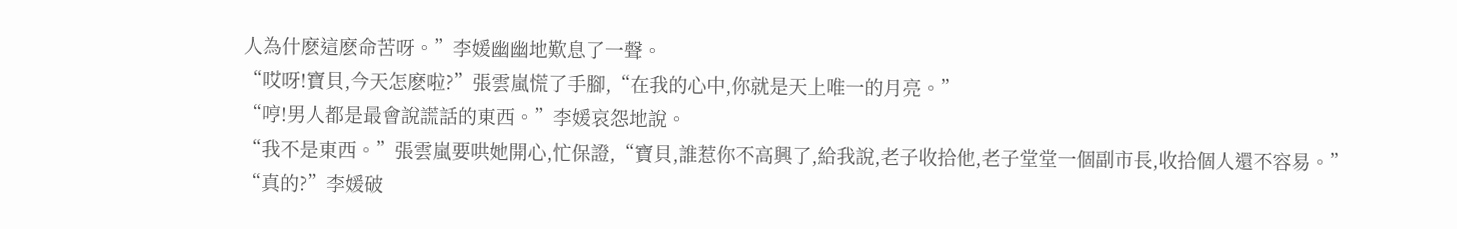人為什麽這麽命苦呀。”李媛幽幽地歎息了一聲。
“哎呀!寶貝,今天怎麽啦?”張雲嵐慌了手腳,“在我的心中,你就是天上唯一的月亮。”
“哼!男人都是最會說謊話的東西。”李媛哀怨地說。
“我不是東西。”張雲嵐要哄她開心,忙保證,“寶貝,誰惹你不高興了,給我說,老子收拾他,老子堂堂一個副市長,收拾個人還不容易。”
“真的?”李媛破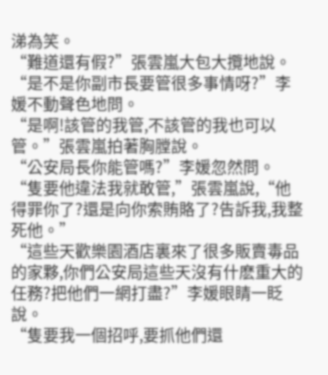涕為笑。
“難道還有假?”張雲嵐大包大攬地說。
“是不是你副市長要管很多事情呀?”李媛不動聲色地問。
“是啊!該管的我管,不該管的我也可以管。”張雲嵐拍著胸膛說。
“公安局長你能管嗎?”李媛忽然問。
“隻要他違法我就敢管,”張雲嵐說,“他得罪你了?還是向你索賄賂了?告訴我,我整死他。”
“這些天歡樂園酒店裏來了很多販賣毒品的家夥,你們公安局這些天沒有什麽重大的任務?把他們一網打盡?”李媛眼睛一眨說。
“隻要我一個招呼,要抓他們還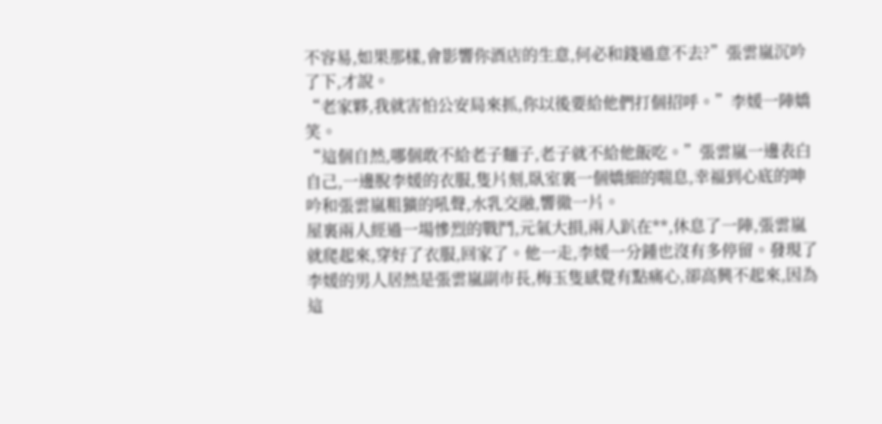不容易,如果那樣,會影響你酒店的生意,何必和錢過意不去?”張雲嵐沉吟了下,才說。
“老家夥,我就害怕公安局來抓,你以後要給他們打個招呼。”李媛一陣嬌笑。
“這個自然,哪個敢不給老子麵子,老子就不給他飯吃。”張雲嵐一邊表白自己,一邊脫李媛的衣服,隻片刻,臥室裏一個嬌細的喘息,幸福到心底的呻吟和張雲嵐粗獷的吼聲,水乳交融,響徹一片。
屋裏兩人經過一場慘烈的戰鬥,元氣大損,兩人趴在**,休息了一陣,張雲嵐就爬起來,穿好了衣服,回家了。他一走,李媛一分鍾也沒有多停留。發現了李媛的男人居然是張雲嵐副市長,梅玉隻感覺有點痛心,卻高興不起來,因為這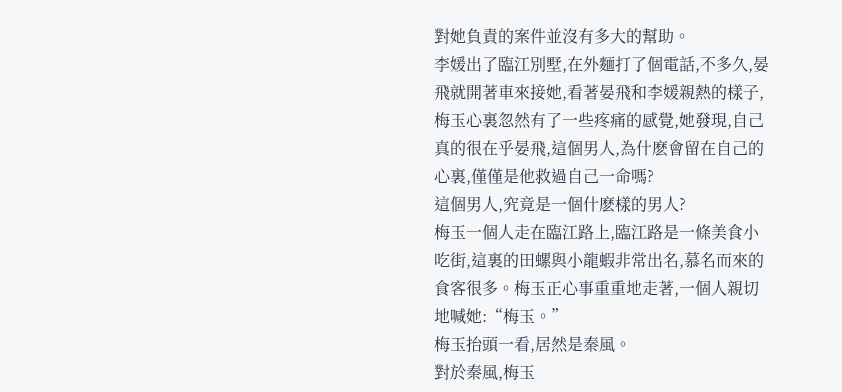對她負責的案件並沒有多大的幫助。
李媛出了臨江別墅,在外麵打了個電話,不多久,晏飛就開著車來接她,看著晏飛和李媛親熱的樣子,梅玉心裏忽然有了一些疼痛的感覺,她發現,自己真的很在乎晏飛,這個男人,為什麽會留在自己的心裏,僅僅是他救過自己一命嗎?
這個男人,究竟是一個什麽樣的男人?
梅玉一個人走在臨江路上,臨江路是一條美食小吃街,這裏的田螺與小龍蝦非常出名,慕名而來的食客很多。梅玉正心事重重地走著,一個人親切地喊她:“梅玉。”
梅玉抬頭一看,居然是秦風。
對於秦風,梅玉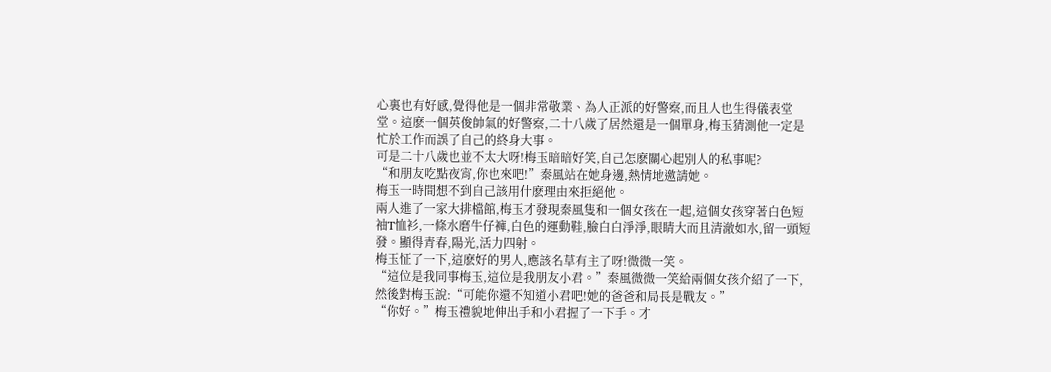心裏也有好感,覺得他是一個非常敬業、為人正派的好警察,而且人也生得儀表堂堂。這麽一個英俊帥氣的好警察,二十八歲了居然還是一個單身,梅玉猜測他一定是忙於工作而誤了自己的終身大事。
可是二十八歲也並不太大呀!梅玉暗暗好笑,自己怎麽關心起別人的私事呢?
“和朋友吃點夜宵,你也來吧!”秦風站在她身邊,熱情地邀請她。
梅玉一時間想不到自己該用什麽理由來拒絕他。
兩人進了一家大排檔館,梅玉才發現秦風隻和一個女孩在一起,這個女孩穿著白色短袖T恤衫,一條水磨牛仔褲,白色的運動鞋,臉白白淨淨,眼睛大而且清澈如水,留一頭短發。顯得青春,陽光,活力四射。
梅玉怔了一下,這麽好的男人,應該名草有主了呀!微微一笑。
“這位是我同事梅玉,這位是我朋友小君。”秦風微微一笑給兩個女孩介紹了一下,然後對梅玉說:“可能你還不知道小君吧!她的爸爸和局長是戰友。”
“你好。”梅玉禮貌地伸出手和小君握了一下手。才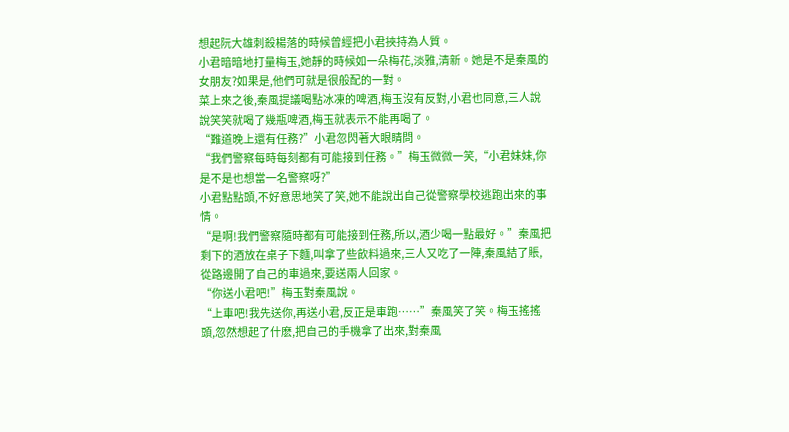想起阮大雄刺殺楊落的時候曾經把小君挾持為人質。
小君暗暗地打量梅玉,她靜的時候如一朵梅花,淡雅,清新。她是不是秦風的女朋友?如果是,他們可就是很般配的一對。
菜上來之後,秦風提議喝點冰凍的啤酒,梅玉沒有反對,小君也同意,三人說說笑笑就喝了幾瓶啤酒,梅玉就表示不能再喝了。
“難道晚上還有任務?”小君忽閃著大眼睛問。
“我們警察每時每刻都有可能接到任務。”梅玉微微一笑,“小君妹妹,你是不是也想當一名警察呀?”
小君點點頭,不好意思地笑了笑,她不能說出自己從警察學校逃跑出來的事情。
“是啊!我們警察隨時都有可能接到任務,所以,酒少喝一點最好。”秦風把剩下的酒放在桌子下麵,叫拿了些飲料過來,三人又吃了一陣,秦風結了賬,從路邊開了自己的車過來,要送兩人回家。
“你送小君吧!”梅玉對秦風說。
“上車吧!我先送你,再送小君,反正是車跑……”秦風笑了笑。梅玉搖搖頭,忽然想起了什麽,把自己的手機拿了出來,對秦風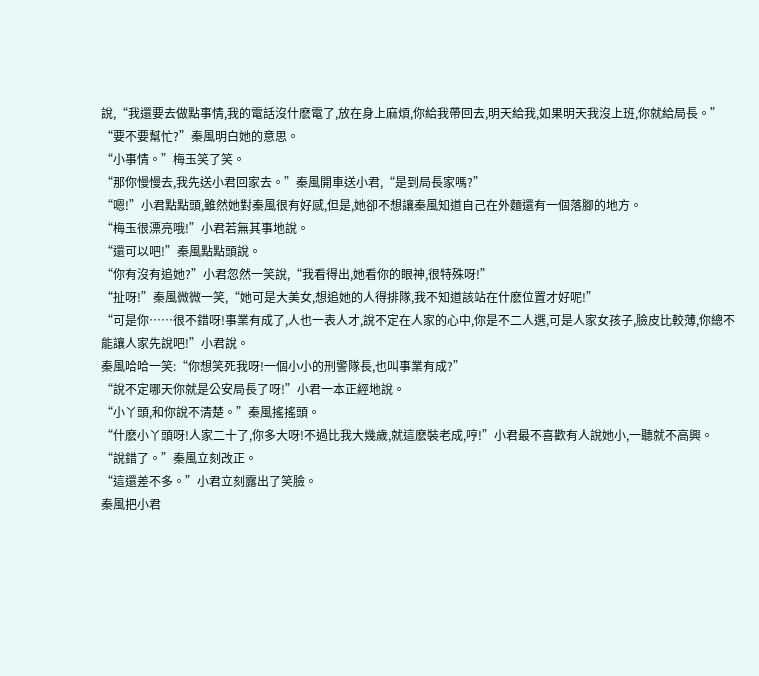說,“我還要去做點事情,我的電話沒什麽電了,放在身上麻煩,你給我帶回去,明天給我,如果明天我沒上班,你就給局長。”
“要不要幫忙?”秦風明白她的意思。
“小事情。”梅玉笑了笑。
“那你慢慢去,我先送小君回家去。”秦風開車送小君,“是到局長家嗎?”
“嗯!”小君點點頭,雖然她對秦風很有好感,但是,她卻不想讓秦風知道自己在外麵還有一個落腳的地方。
“梅玉很漂亮哦!”小君若無其事地說。
“還可以吧!”秦風點點頭說。
“你有沒有追她?”小君忽然一笑說,“我看得出,她看你的眼神,很特殊呀!”
“扯呀!”秦風微微一笑,“她可是大美女,想追她的人得排隊,我不知道該站在什麽位置才好呢!”
“可是你……很不錯呀!事業有成了,人也一表人才,說不定在人家的心中,你是不二人選,可是人家女孩子,臉皮比較薄,你總不能讓人家先說吧!”小君說。
秦風哈哈一笑:“你想笑死我呀!一個小小的刑警隊長,也叫事業有成?”
“說不定哪天你就是公安局長了呀!”小君一本正經地說。
“小丫頭,和你說不清楚。”秦風搖搖頭。
“什麽小丫頭呀!人家二十了,你多大呀!不過比我大幾歲,就這麽裝老成,哼!”小君最不喜歡有人說她小,一聽就不高興。
“說錯了。”秦風立刻改正。
“這還差不多。”小君立刻露出了笑臉。
秦風把小君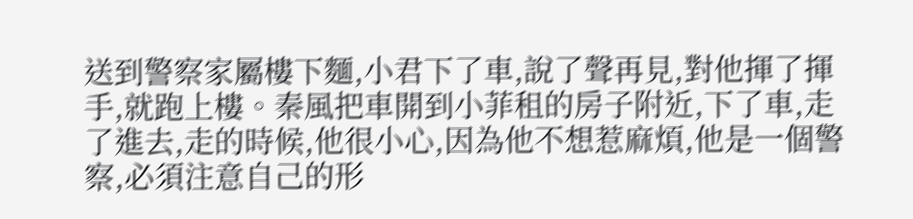送到警察家屬樓下麵,小君下了車,說了聲再見,對他揮了揮手,就跑上樓。秦風把車開到小菲租的房子附近,下了車,走了進去,走的時候,他很小心,因為他不想惹麻煩,他是一個警察,必須注意自己的形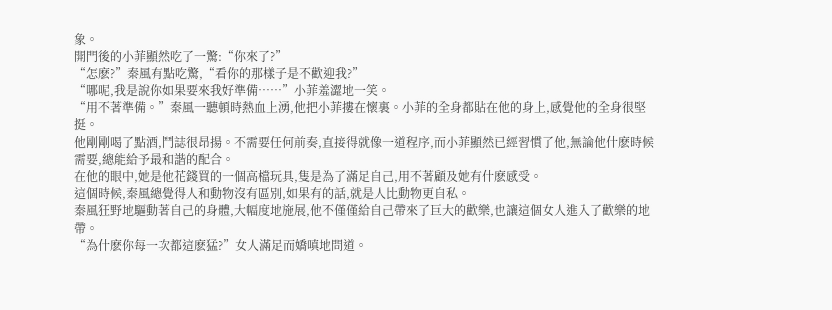象。
開門後的小菲顯然吃了一驚:“你來了?”
“怎麽?”秦風有點吃驚,“看你的那樣子是不歡迎我?”
“哪呢,我是說你如果要來我好準備……”小菲羞澀地一笑。
“用不著準備。”秦風一聽頓時熱血上湧,他把小菲摟在懷裏。小菲的全身都貼在他的身上,感覺他的全身很堅挺。
他剛剛喝了點酒,鬥誌很昂揚。不需要任何前奏,直接得就像一道程序,而小菲顯然已經習慣了他,無論他什麽時候需要,總能給予最和諧的配合。
在他的眼中,她是他花錢買的一個高檔玩具,隻是為了滿足自己,用不著顧及她有什麽感受。
這個時候,秦風總覺得人和動物沒有區別,如果有的話,就是人比動物更自私。
秦風狂野地驅動著自己的身體,大幅度地施展,他不僅僅給自己帶來了巨大的歡樂,也讓這個女人進入了歡樂的地帶。
“為什麽你每一次都這麽猛?”女人滿足而嬌嗔地問道。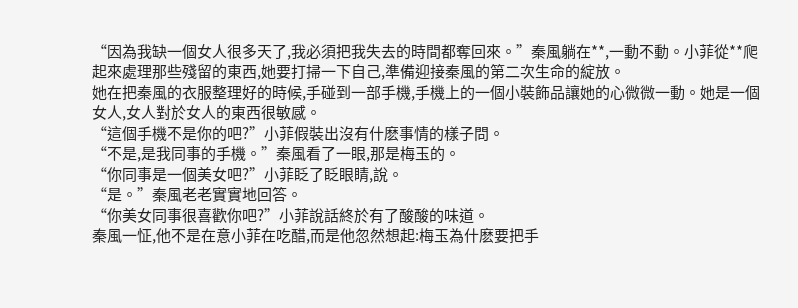“因為我缺一個女人很多天了,我必須把我失去的時間都奪回來。”秦風躺在**,一動不動。小菲從**爬起來處理那些殘留的東西,她要打掃一下自己,準備迎接秦風的第二次生命的綻放。
她在把秦風的衣服整理好的時候,手碰到一部手機,手機上的一個小裝飾品讓她的心微微一動。她是一個女人,女人對於女人的東西很敏感。
“這個手機不是你的吧?”小菲假裝出沒有什麽事情的樣子問。
“不是,是我同事的手機。”秦風看了一眼,那是梅玉的。
“你同事是一個美女吧?”小菲眨了眨眼睛,說。
“是。”秦風老老實實地回答。
“你美女同事很喜歡你吧?”小菲說話終於有了酸酸的味道。
秦風一怔,他不是在意小菲在吃醋,而是他忽然想起:梅玉為什麽要把手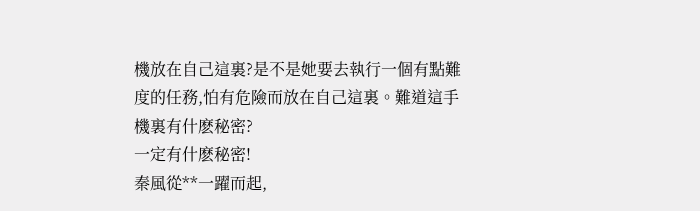機放在自己這裏?是不是她要去執行一個有點難度的任務,怕有危險而放在自己這裏。難道這手機裏有什麽秘密?
一定有什麽秘密!
秦風從**一躍而起,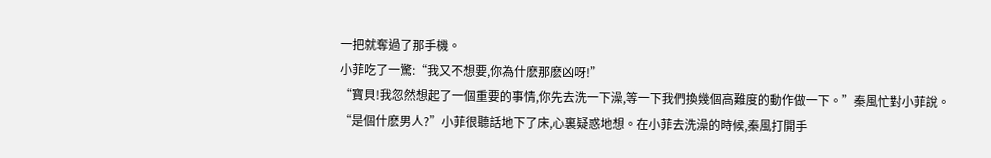一把就奪過了那手機。
小菲吃了一驚:“我又不想要,你為什麽那麽凶呀!”
“寶貝!我忽然想起了一個重要的事情,你先去洗一下澡,等一下我們換幾個高難度的動作做一下。”秦風忙對小菲說。
“是個什麽男人?”小菲很聽話地下了床,心裏疑惑地想。在小菲去洗澡的時候,秦風打開手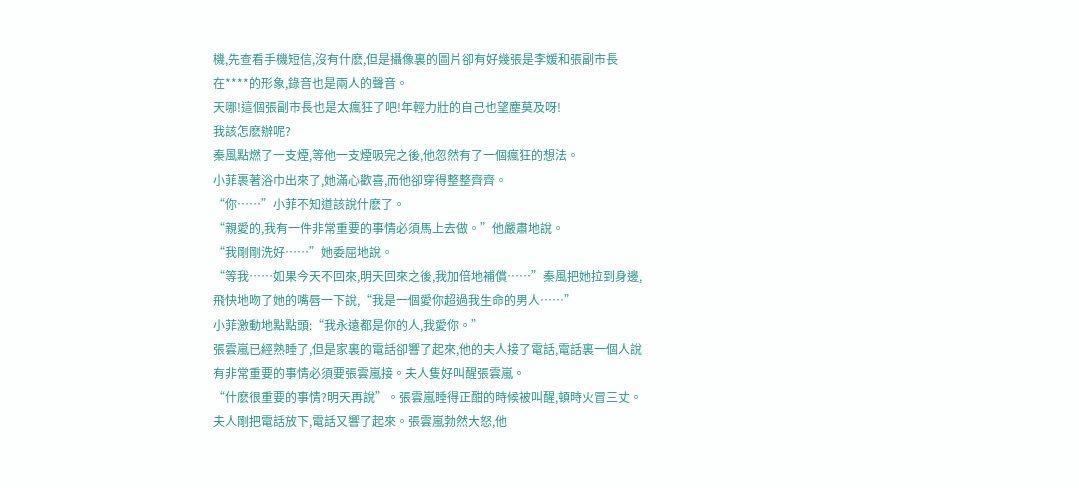機,先查看手機短信,沒有什麽,但是攝像裏的圖片卻有好幾張是李媛和張副市長在****的形象,錄音也是兩人的聲音。
天哪!這個張副市長也是太瘋狂了吧!年輕力壯的自己也望塵莫及呀!
我該怎麽辦呢?
秦風點燃了一支煙,等他一支煙吸完之後,他忽然有了一個瘋狂的想法。
小菲裹著浴巾出來了,她滿心歡喜,而他卻穿得整整齊齊。
“你……”小菲不知道該說什麽了。
“親愛的,我有一件非常重要的事情必須馬上去做。”他嚴肅地說。
“我剛剛洗好……”她委屈地說。
“等我……如果今天不回來,明天回來之後,我加倍地補償……”秦風把她拉到身邊,飛快地吻了她的嘴唇一下說,“我是一個愛你超過我生命的男人……”
小菲激動地點點頭:“我永遠都是你的人,我愛你。”
張雲嵐已經熟睡了,但是家裏的電話卻響了起來,他的夫人接了電話,電話裏一個人說有非常重要的事情必須要張雲嵐接。夫人隻好叫醒張雲嵐。
“什麽很重要的事情?明天再說”。張雲嵐睡得正酣的時候被叫醒,頓時火冒三丈。
夫人剛把電話放下,電話又響了起來。張雲嵐勃然大怒,他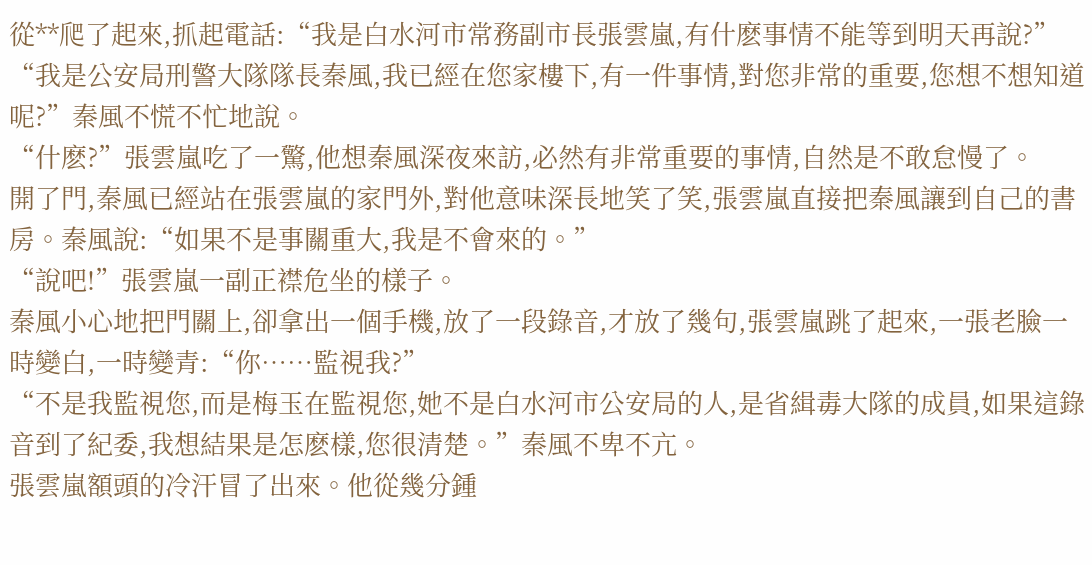從**爬了起來,抓起電話:“我是白水河市常務副市長張雲嵐,有什麽事情不能等到明天再說?”
“我是公安局刑警大隊隊長秦風,我已經在您家樓下,有一件事情,對您非常的重要,您想不想知道呢?”秦風不慌不忙地說。
“什麽?”張雲嵐吃了一驚,他想秦風深夜來訪,必然有非常重要的事情,自然是不敢怠慢了。
開了門,秦風已經站在張雲嵐的家門外,對他意味深長地笑了笑,張雲嵐直接把秦風讓到自己的書房。秦風說:“如果不是事關重大,我是不會來的。”
“說吧!”張雲嵐一副正襟危坐的樣子。
秦風小心地把門關上,卻拿出一個手機,放了一段錄音,才放了幾句,張雲嵐跳了起來,一張老臉一時變白,一時變青:“你……監視我?”
“不是我監視您,而是梅玉在監視您,她不是白水河市公安局的人,是省緝毒大隊的成員,如果這錄音到了紀委,我想結果是怎麽樣,您很清楚。”秦風不卑不亢。
張雲嵐額頭的冷汗冒了出來。他從幾分鍾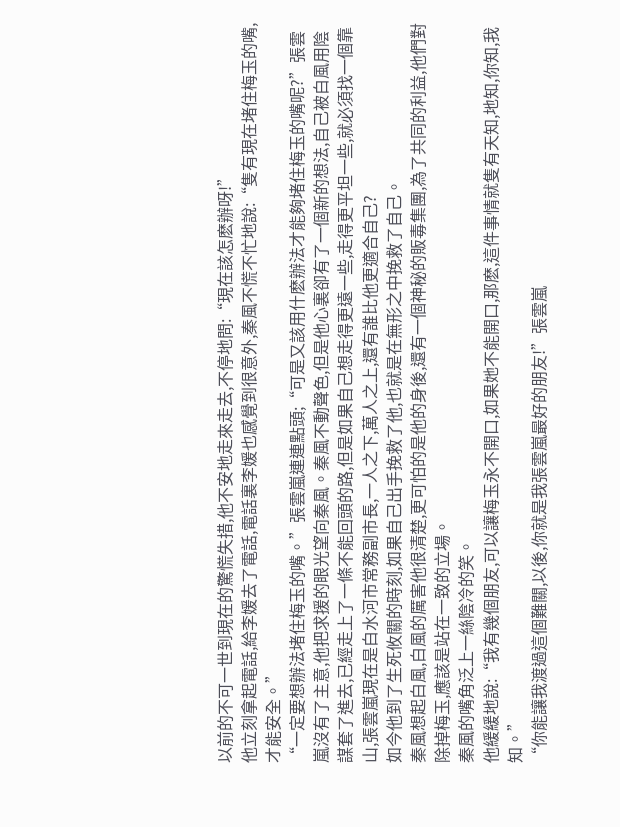以前的不可一世到現在的驚慌失措,他不安地走來走去,不停地問:“現在該怎麽辦呀!”
他立刻拿起電話,給李媛去了電話,電話裏李媛也感覺到很意外,秦風不慌不忙地說:“隻有現在堵住梅玉的嘴,才能安全。”
“一定要想辦法堵住梅玉的嘴。”張雲嵐連連點頭;“可是又該用什麽辦法才能夠堵住梅玉的嘴呢?”張雲嵐沒有了主意,他把求援的眼光望向秦風。秦風不動聲色,但是他心裏卻有了一個新的想法,自己被白風用陰謀套了進去,已經走上了一條不能回頭的路,但是如果自己想走得更遠一些,走得更平坦一些,就必須找一個靠山,張雲嵐現在是白水河市常務副市長,一人之下,萬人之上,還有誰比他更適合自己?
如今他到了生死攸關的時刻,如果自己出手挽救了他,也就是在無形之中挽救了自己。
秦風想起白風,白風的厲害他很清楚,更可怕的是他的身後,還有一個神秘的販毒集團,為了共同的利益,他們對除掉梅玉,應該是站在一致的立場。
秦風的嘴角泛上一絲陰冷的笑。
他緩緩地說:“我有幾個朋友,可以讓梅玉永不開口,如果她不能開口,那麽,這件事情就隻有天知,地知,你知,我知。”
“你能讓我渡過這個難關,以後,你就是我張雲嵐最好的朋友!”張雲嵐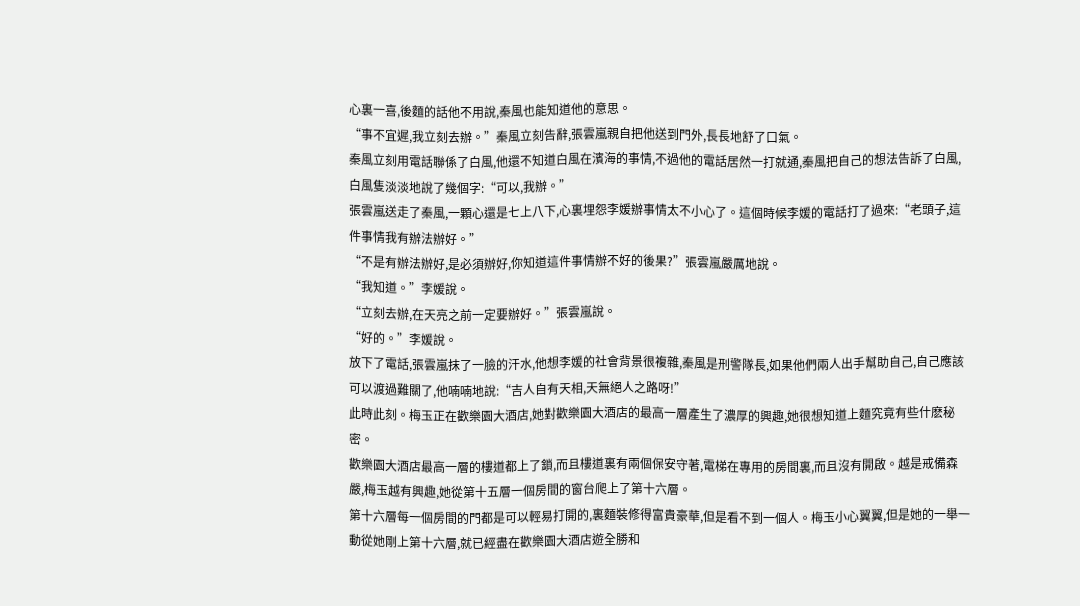心裏一喜,後麵的話他不用說,秦風也能知道他的意思。
“事不宜遲,我立刻去辦。”秦風立刻告辭,張雲嵐親自把他送到門外,長長地舒了口氣。
秦風立刻用電話聯係了白風,他還不知道白風在濱海的事情,不過他的電話居然一打就通,秦風把自己的想法告訴了白風,白風隻淡淡地說了幾個字:“可以,我辦。”
張雲嵐送走了秦風,一顆心還是七上八下,心裏埋怨李媛辦事情太不小心了。這個時候李媛的電話打了過來:“老頭子,這件事情我有辦法辦好。”
“不是有辦法辦好,是必須辦好,你知道這件事情辦不好的後果?”張雲嵐嚴厲地說。
“我知道。”李媛說。
“立刻去辦,在天亮之前一定要辦好。”張雲嵐說。
“好的。”李媛說。
放下了電話,張雲嵐抹了一臉的汗水,他想李媛的社會背景很複雜,秦風是刑警隊長,如果他們兩人出手幫助自己,自己應該可以渡過難關了,他喃喃地說:“吉人自有天相,天無絕人之路呀!”
此時此刻。梅玉正在歡樂園大酒店,她對歡樂園大酒店的最高一層產生了濃厚的興趣,她很想知道上麵究竟有些什麽秘密。
歡樂園大酒店最高一層的樓道都上了鎖,而且樓道裏有兩個保安守著,電梯在專用的房間裏,而且沒有開啟。越是戒備森嚴,梅玉越有興趣,她從第十五層一個房間的窗台爬上了第十六層。
第十六層每一個房間的門都是可以輕易打開的,裏麵裝修得富貴豪華,但是看不到一個人。梅玉小心翼翼,但是她的一舉一動從她剛上第十六層,就已經盡在歡樂園大酒店遊全勝和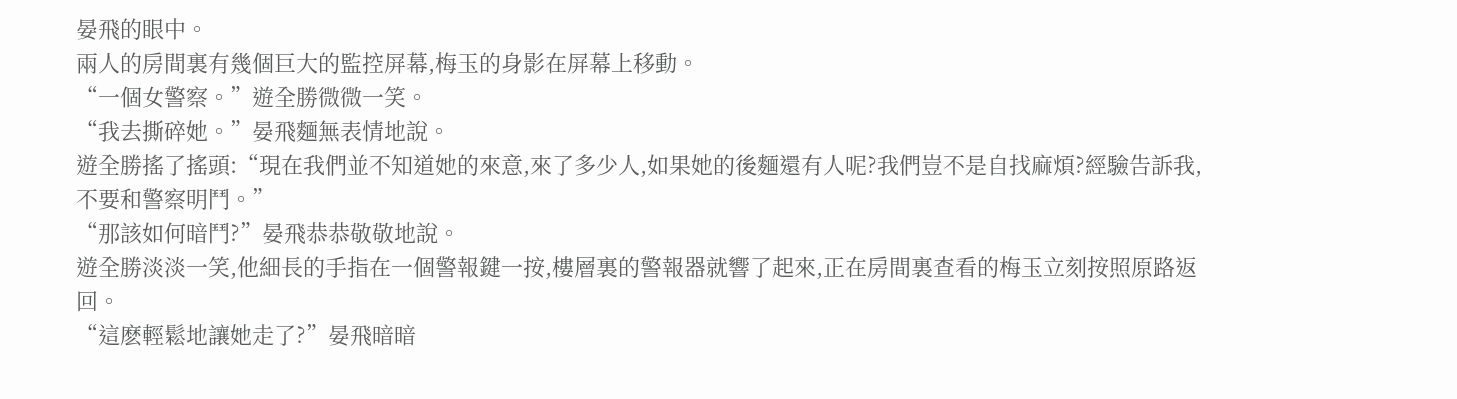晏飛的眼中。
兩人的房間裏有幾個巨大的監控屏幕,梅玉的身影在屏幕上移動。
“一個女警察。”遊全勝微微一笑。
“我去撕碎她。”晏飛麵無表情地說。
遊全勝搖了搖頭:“現在我們並不知道她的來意,來了多少人,如果她的後麵還有人呢?我們豈不是自找麻煩?經驗告訴我,不要和警察明鬥。”
“那該如何暗鬥?”晏飛恭恭敬敬地說。
遊全勝淡淡一笑,他細長的手指在一個警報鍵一按,樓層裏的警報器就響了起來,正在房間裏查看的梅玉立刻按照原路返回。
“這麽輕鬆地讓她走了?”晏飛暗暗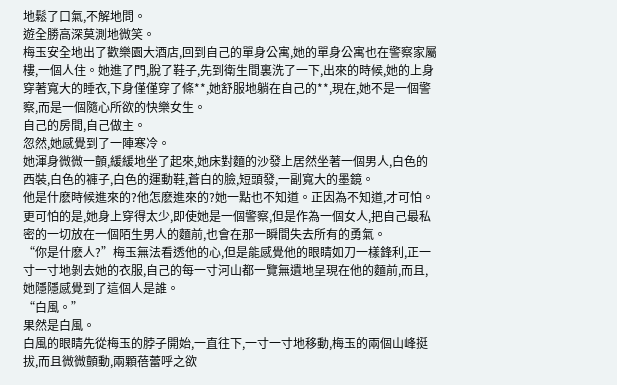地鬆了口氣,不解地問。
遊全勝高深莫測地微笑。
梅玉安全地出了歡樂園大酒店,回到自己的單身公寓,她的單身公寓也在警察家屬樓,一個人住。她進了門,脫了鞋子,先到衛生間裏洗了一下,出來的時候,她的上身穿著寬大的睡衣,下身僅僅穿了條**,她舒服地躺在自己的**,現在,她不是一個警察,而是一個隨心所欲的快樂女生。
自己的房間,自己做主。
忽然,她感覺到了一陣寒冷。
她渾身微微一顫,緩緩地坐了起來,她床對麵的沙發上居然坐著一個男人,白色的西裝,白色的褲子,白色的運動鞋,蒼白的臉,短頭發,一副寬大的墨鏡。
他是什麽時候進來的?他怎麽進來的?她一點也不知道。正因為不知道,才可怕。
更可怕的是,她身上穿得太少,即使她是一個警察,但是作為一個女人,把自己最私密的一切放在一個陌生男人的麵前,也會在那一瞬間失去所有的勇氣。
“你是什麽人?”梅玉無法看透他的心,但是能感覺他的眼睛如刀一樣鋒利,正一寸一寸地剝去她的衣服,自己的每一寸河山都一覽無遺地呈現在他的麵前,而且,她隱隱感覺到了這個人是誰。
“白風。”
果然是白風。
白風的眼睛先從梅玉的脖子開始,一直往下,一寸一寸地移動,梅玉的兩個山峰挺拔,而且微微顫動,兩顆蓓蕾呼之欲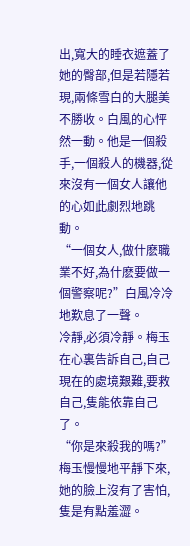出,寬大的睡衣遮蓋了她的臀部,但是若隱若現,兩條雪白的大腿美不勝收。白風的心怦然一動。他是一個殺手,一個殺人的機器,從來沒有一個女人讓他的心如此劇烈地跳動。
“一個女人,做什麽職業不好,為什麽要做一個警察呢?”白風冷冷地歎息了一聲。
冷靜,必須冷靜。梅玉在心裏告訴自己,自己現在的處境艱難,要救自己,隻能依靠自己了。
“你是來殺我的嗎?”梅玉慢慢地平靜下來,她的臉上沒有了害怕,隻是有點羞澀。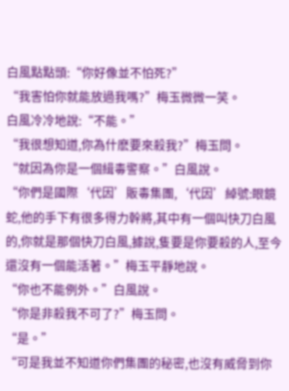白風點點頭:“你好像並不怕死?”
“我害怕你就能放過我嗎?”梅玉微微一笑。
白風冷冷地說:“不能。”
“我很想知道,你為什麽要來殺我?”梅玉問。
“就因為你是一個緝毒警察。”白風說。
“你們是國際‘代因’販毒集團,‘代因’綽號:眼鏡蛇,他的手下有很多得力幹將,其中有一個叫快刀白風的,你就是那個快刀白風,據說,隻要是你要殺的人,至今還沒有一個能活著。”梅玉平靜地說。
“你也不能例外。”白風說。
“你是非殺我不可了?”梅玉問。
“是。”
“可是我並不知道你們集團的秘密,也沒有威脅到你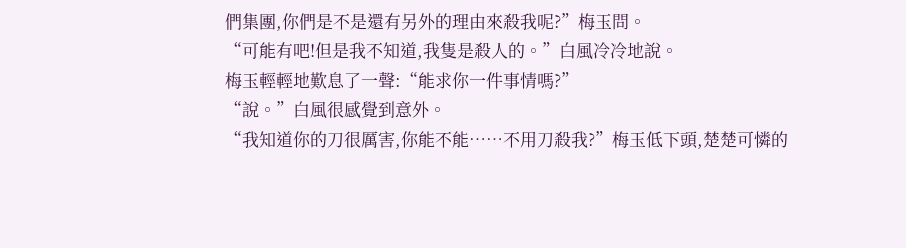們集團,你們是不是還有另外的理由來殺我呢?”梅玉問。
“可能有吧!但是我不知道,我隻是殺人的。”白風冷冷地說。
梅玉輕輕地歎息了一聲:“能求你一件事情嗎?”
“說。”白風很感覺到意外。
“我知道你的刀很厲害,你能不能……不用刀殺我?”梅玉低下頭,楚楚可憐的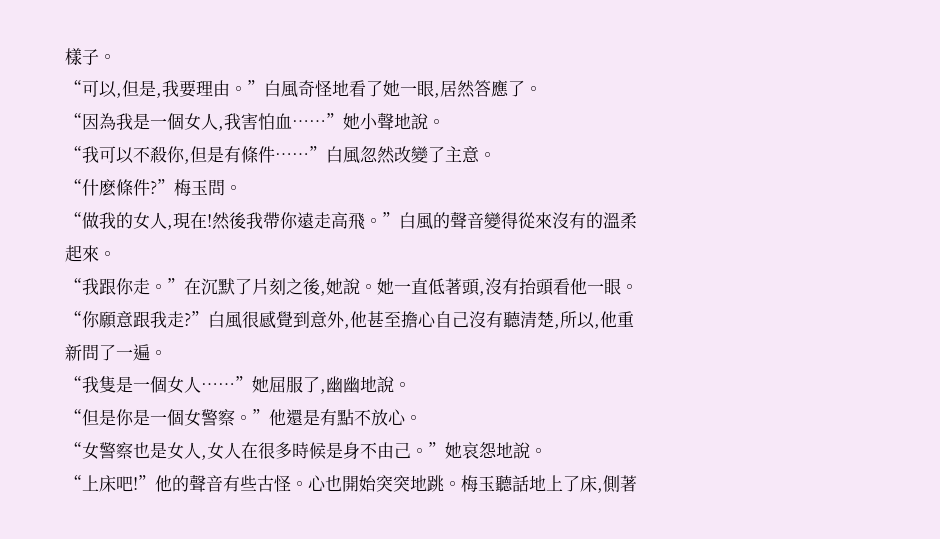樣子。
“可以,但是,我要理由。”白風奇怪地看了她一眼,居然答應了。
“因為我是一個女人,我害怕血……”她小聲地說。
“我可以不殺你,但是有條件……”白風忽然改變了主意。
“什麽條件?”梅玉問。
“做我的女人,現在!然後我帶你遠走高飛。”白風的聲音變得從來沒有的溫柔起來。
“我跟你走。”在沉默了片刻之後,她說。她一直低著頭,沒有抬頭看他一眼。
“你願意跟我走?”白風很感覺到意外,他甚至擔心自己沒有聽清楚,所以,他重新問了一遍。
“我隻是一個女人……”她屈服了,幽幽地說。
“但是你是一個女警察。”他還是有點不放心。
“女警察也是女人,女人在很多時候是身不由己。”她哀怨地說。
“上床吧!”他的聲音有些古怪。心也開始突突地跳。梅玉聽話地上了床,側著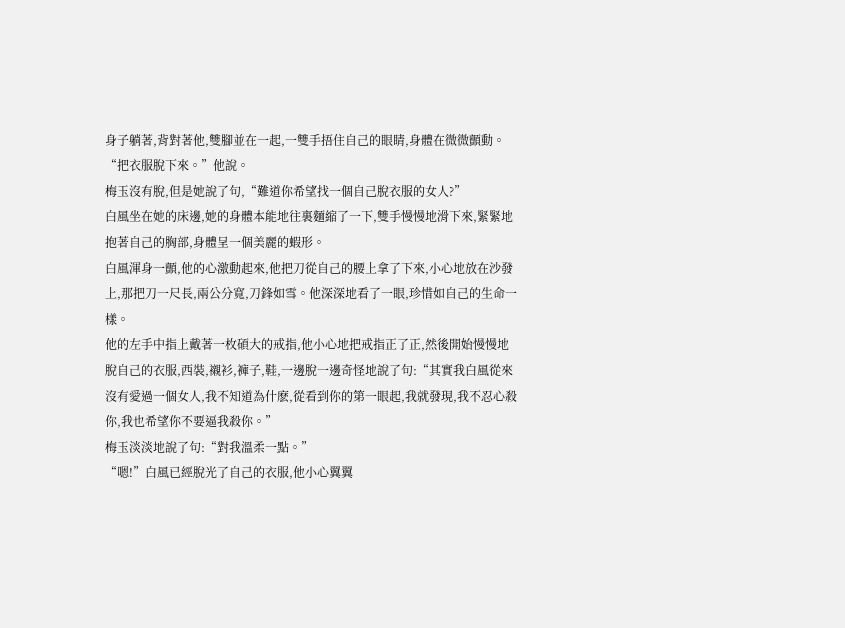身子躺著,背對著他,雙腳並在一起,一雙手捂住自己的眼睛,身體在微微顫動。
“把衣服脫下來。”他說。
梅玉沒有脫,但是她說了句,“難道你希望找一個自己脫衣服的女人?”
白風坐在她的床邊,她的身體本能地往裏麵縮了一下,雙手慢慢地滑下來,緊緊地抱著自己的胸部,身體呈一個美麗的蝦形。
白風渾身一顫,他的心激動起來,他把刀從自己的腰上拿了下來,小心地放在沙發上,那把刀一尺長,兩公分寬,刀鋒如雪。他深深地看了一眼,珍惜如自己的生命一樣。
他的左手中指上戴著一枚碩大的戒指,他小心地把戒指正了正,然後開始慢慢地脫自己的衣服,西裝,襯衫,褲子,鞋,一邊脫一邊奇怪地說了句:“其實我白風從來沒有愛過一個女人,我不知道為什麽,從看到你的第一眼起,我就發現,我不忍心殺你,我也希望你不要逼我殺你。”
梅玉淡淡地說了句:“對我溫柔一點。”
“嗯!”白風已經脫光了自己的衣服,他小心翼翼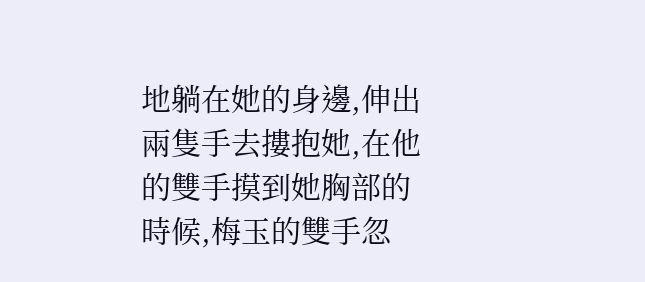地躺在她的身邊,伸出兩隻手去摟抱她,在他的雙手摸到她胸部的時候,梅玉的雙手忽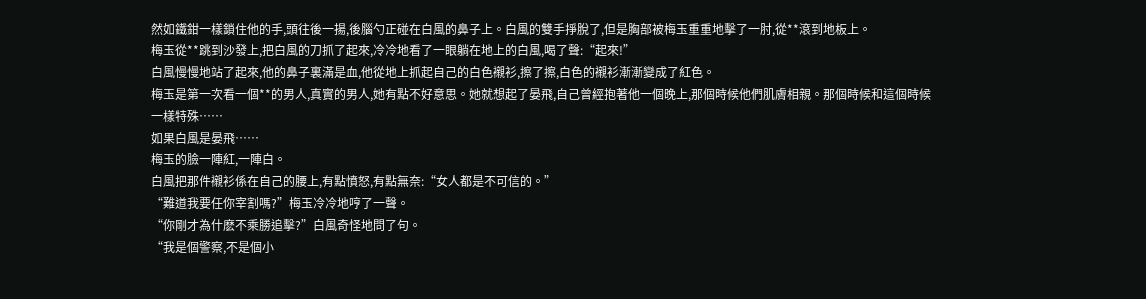然如鐵鉗一樣鎖住他的手,頭往後一揚,後腦勺正碰在白風的鼻子上。白風的雙手掙脫了,但是胸部被梅玉重重地擊了一肘,從**滾到地板上。
梅玉從**跳到沙發上,把白風的刀抓了起來,冷冷地看了一眼躺在地上的白風,喝了聲:“起來!”
白風慢慢地站了起來,他的鼻子裏滿是血,他從地上抓起自己的白色襯衫,擦了擦,白色的襯衫漸漸變成了紅色。
梅玉是第一次看一個**的男人,真實的男人,她有點不好意思。她就想起了晏飛,自己曾經抱著他一個晚上,那個時候他們肌膚相親。那個時候和這個時候一樣特殊……
如果白風是晏飛……
梅玉的臉一陣紅,一陣白。
白風把那件襯衫係在自己的腰上,有點憤怒,有點無奈:“女人都是不可信的。”
“難道我要任你宰割嗎?”梅玉冷冷地哼了一聲。
“你剛才為什麽不乘勝追擊?”白風奇怪地問了句。
“我是個警察,不是個小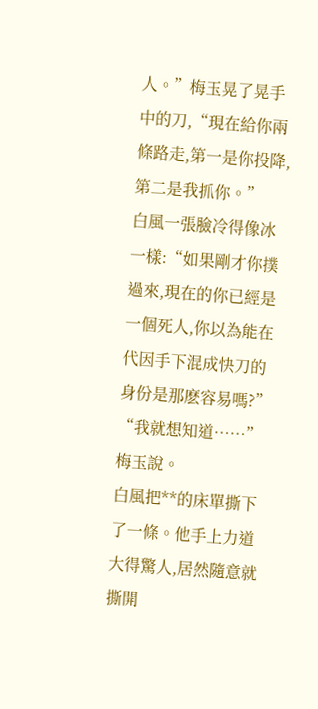人。”梅玉晃了晃手中的刀,“現在給你兩條路走,第一是你投降,第二是我抓你。”
白風一張臉冷得像冰一樣:“如果剛才你撲過來,現在的你已經是一個死人,你以為能在代因手下混成快刀的身份是那麽容易嗎?”
“我就想知道……”梅玉說。
白風把**的床單撕下了一條。他手上力道大得驚人,居然隨意就撕開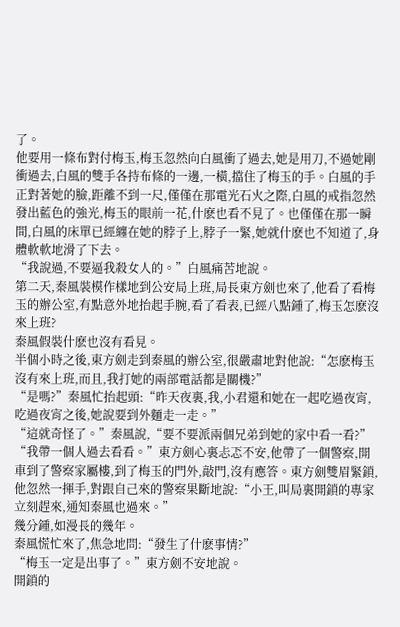了。
他要用一條布對付梅玉,梅玉忽然向白風衝了過去,她是用刀,不過她剛衝過去,白風的雙手各持布條的一邊,一橫,擋住了梅玉的手。白風的手正對著她的臉,距離不到一尺,僅僅在那電光石火之際,白風的戒指忽然發出藍色的強光,梅玉的眼前一花,什麽也看不見了。也僅僅在那一瞬間,白風的床單已經纏在她的脖子上,脖子一緊,她就什麽也不知道了,身體軟軟地滑了下去。
“我說過,不要逼我殺女人的。”白風痛苦地說。
第二天,秦風裝模作樣地到公安局上班,局長東方劍也來了,他看了看梅玉的辦公室,有點意外地抬起手腕,看了看表,已經八點鍾了,梅玉怎麽沒來上班?
秦風假裝什麽也沒有看見。
半個小時之後,東方劍走到秦風的辦公室,很嚴肅地對他說:“怎麽梅玉沒有來上班,而且,我打她的兩部電話都是關機?”
“是嗎?”秦風忙抬起頭:“昨天夜裏,我,小君還和她在一起吃過夜宵,吃過夜宵之後,她說要到外麵走一走。”
“這就奇怪了。”秦風說,“要不要派兩個兄弟到她的家中看一看?”
“我帶一個人過去看看。”東方劍心裏忐忑不安,他帶了一個警察,開車到了警察家屬樓,到了梅玉的門外,敲門,沒有應答。東方劍雙眉緊鎖,他忽然一揮手,對跟自己來的警察果斷地說:“小王,叫局裏開鎖的專家立刻趕來,通知秦風也過來。”
幾分鍾,如漫長的幾年。
秦風慌忙來了,焦急地問:“發生了什麽事情?”
“梅玉一定是出事了。”東方劍不安地說。
開鎖的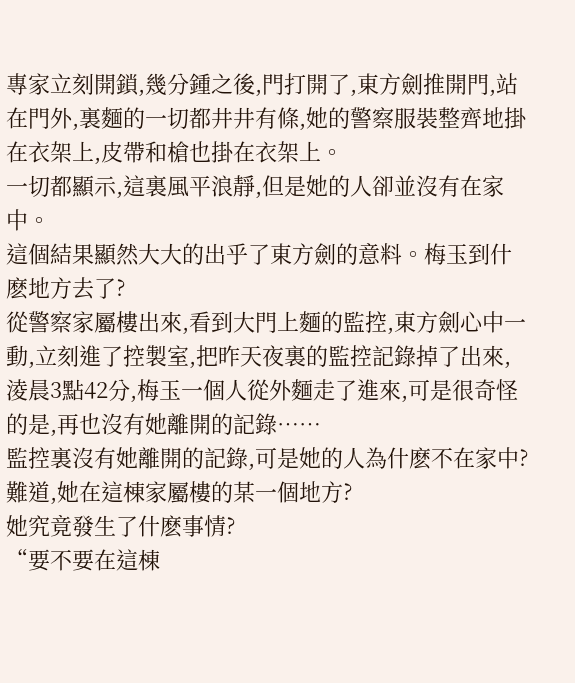專家立刻開鎖,幾分鍾之後,門打開了,東方劍推開門,站在門外,裏麵的一切都井井有條,她的警察服裝整齊地掛在衣架上,皮帶和槍也掛在衣架上。
一切都顯示,這裏風平浪靜,但是她的人卻並沒有在家中。
這個結果顯然大大的出乎了東方劍的意料。梅玉到什麽地方去了?
從警察家屬樓出來,看到大門上麵的監控,東方劍心中一動,立刻進了控製室,把昨天夜裏的監控記錄掉了出來,淩晨3點42分,梅玉一個人從外麵走了進來,可是很奇怪的是,再也沒有她離開的記錄……
監控裏沒有她離開的記錄,可是她的人為什麽不在家中?難道,她在這棟家屬樓的某一個地方?
她究竟發生了什麽事情?
“要不要在這棟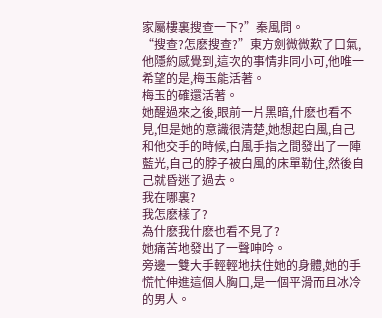家屬樓裏搜查一下?”秦風問。
“搜查?怎麽搜查?”東方劍微微歎了口氣,他隱約感覺到,這次的事情非同小可,他唯一希望的是,梅玉能活著。
梅玉的確還活著。
她醒過來之後,眼前一片黑暗,什麽也看不見,但是她的意識很清楚,她想起白風,自己和他交手的時候,白風手指之間發出了一陣藍光,自己的脖子被白風的床單勒住,然後自己就昏迷了過去。
我在哪裏?
我怎麽樣了?
為什麽我什麽也看不見了?
她痛苦地發出了一聲呻吟。
旁邊一雙大手輕輕地扶住她的身體,她的手慌忙伸進這個人胸口,是一個平滑而且冰冷的男人。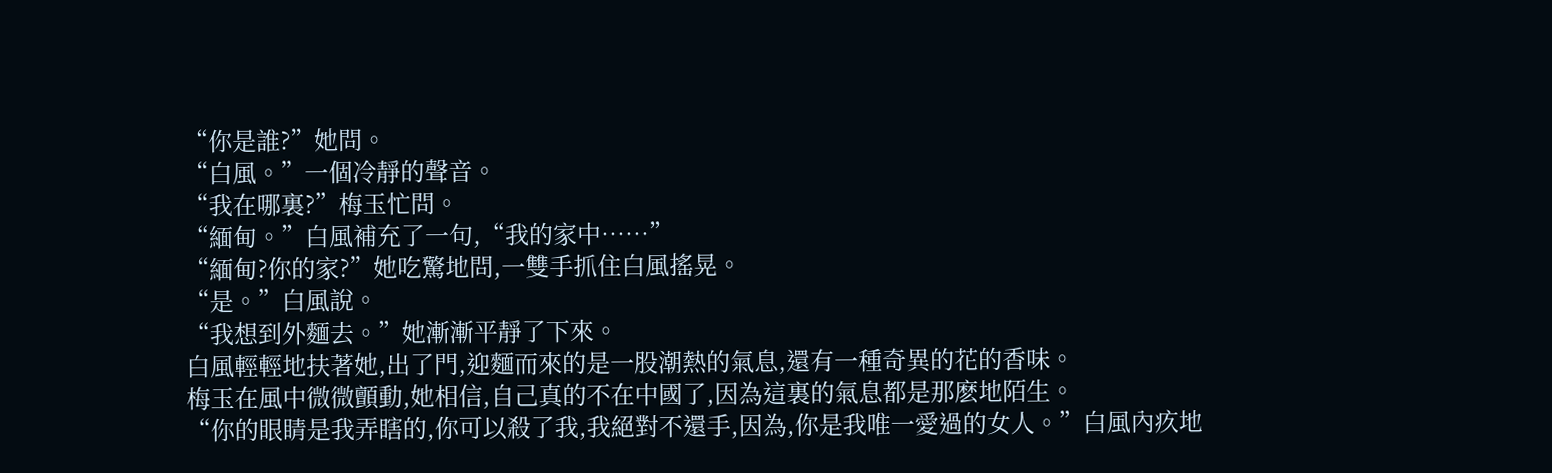“你是誰?”她問。
“白風。”一個冷靜的聲音。
“我在哪裏?”梅玉忙問。
“緬甸。”白風補充了一句,“我的家中……”
“緬甸?你的家?”她吃驚地問,一雙手抓住白風搖晃。
“是。”白風說。
“我想到外麵去。”她漸漸平靜了下來。
白風輕輕地扶著她,出了門,迎麵而來的是一股潮熱的氣息,還有一種奇異的花的香味。
梅玉在風中微微顫動,她相信,自己真的不在中國了,因為這裏的氣息都是那麽地陌生。
“你的眼睛是我弄瞎的,你可以殺了我,我絕對不還手,因為,你是我唯一愛過的女人。”白風內疚地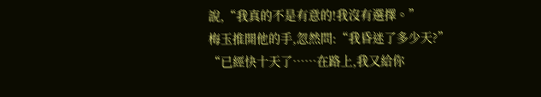說,“我真的不是有意的!我沒有選擇。”
梅玉推開他的手,忽然問:“我昏迷了多少天?”
“已經快十天了……在路上,我又給你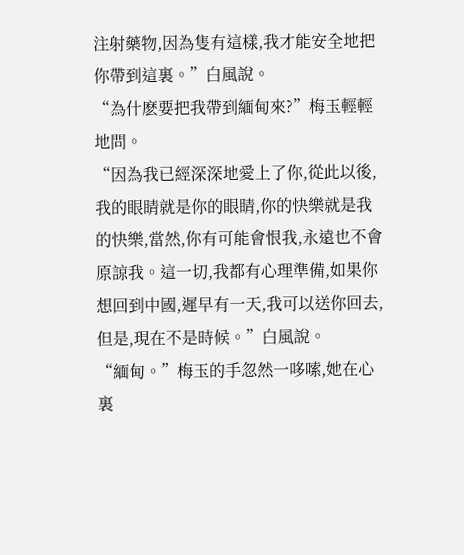注射藥物,因為隻有這樣,我才能安全地把你帶到這裏。”白風說。
“為什麽要把我帶到緬甸來?”梅玉輕輕地問。
“因為我已經深深地愛上了你,從此以後,我的眼睛就是你的眼睛,你的快樂就是我的快樂,當然,你有可能會恨我,永遠也不會原諒我。這一切,我都有心理準備,如果你想回到中國,遲早有一天,我可以送你回去,但是,現在不是時候。”白風說。
“緬甸。”梅玉的手忽然一哆嗦,她在心裏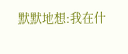默默地想:我在什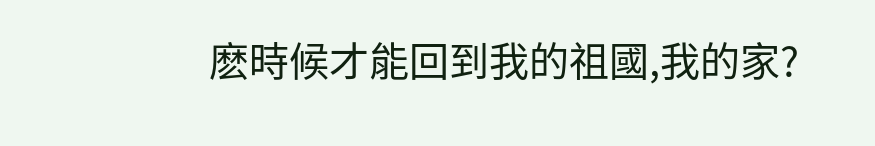麽時候才能回到我的祖國,我的家?